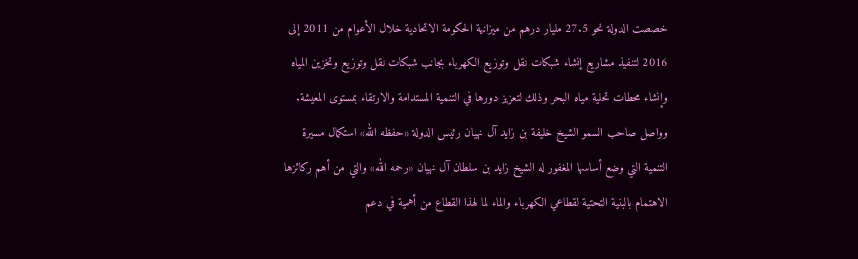خصصت الدولة نحو 27.5 مليار درهم من ميزانية الحكومة الاتحادية خلال الأعوام من 2011 إلى 2016 لتنفيذ مشاريع إنشاء شبكات نقل وتوزيع الكهرباء بجانب شبكات نقل وتوزيع وتخزين المياه وإنشاء محطات تحلية مياه البحر وذلك لتعزيز دورها في التنمية المستدامة والارتقاء بمستوى المعيشة.
وواصل صاحب السمو الشيخ خليفة بن زايد آل نهيان رئيس الدولة «حفظه الله» استكمال مسيرة التنمية التي وضع أساسها المغفور له الشيخ زايد بن سلطان آل نهيان «رحمه الله» والتي من أهم ركائزها الاهتمام بالبنية التحتية لقطاعي الكهرباء والماء لما لهذا القطاع من أهمية في دعم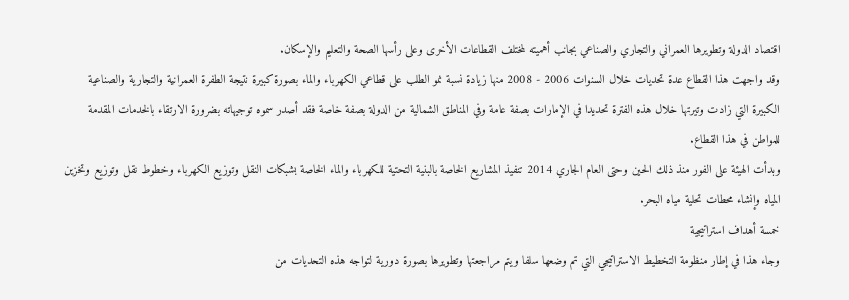اقتصاد الدولة وتطويرها العمراني والتجاري والصناعي بجانب أهميته لمختلف القطاعات الأخرى وعلى رأسها الصحة والتعليم والإسكان.
وقد واجهت هذا القطاع عدة تحديات خلال السنوات 2006 - 2008 منها زيادة نسبة نمو الطلب على قطاعي الكهرباء والماء بصورة كبيرة نتيجة الطفرة العمرانية والتجارية والصناعية الكبيرة التي زادت وتيرتها خلال هذه الفترة تحديدا في الإمارات بصفة عامة وفي المناطق الشمالية من الدولة بصفة خاصة فقد أصدر سموه توجيهاته بضرورة الارتقاء بالخدمات المقدمة للمواطن في هذا القطاع.
وبدأت الهيئة على الفور منذ ذلك الحين وحتى العام الجاري 2014 تنفيذ المشاريع الخاصة بالبنية التحتية للكهرباء والماء الخاصة بشبكات النقل وتوزيع الكهرباء وخطوط نقل وتوزيع وتخزين المياه وإنشاء محطات تحلية مياه البحر.
خمسة أهداف استراتيجية
وجاء هذا في إطار منظومة التخطيط الاستراتيجي التي تم وضعها سلفا ويتم مراجعتها وتطويرها بصورة دورية لتواجه هذه التحديات من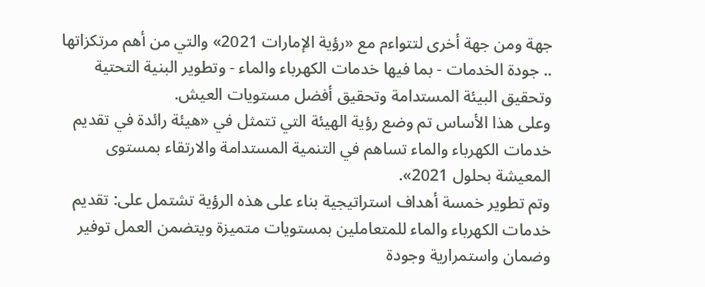جهة ومن جهة أخرى لتتواءم مع «رؤية الإمارات 2021» والتي من أهم مرتكزاتها .. جودة الخدمات - بما فيها خدمات الكهرباء والماء - وتطوير البنية التحتية وتحقيق البيئة المستدامة وتحقيق أفضل مستويات العيش.
وعلى هذا الأساس تم وضع رؤية الهيئة التي تتمثل في «هيئة رائدة في تقديم خدمات الكهرباء والماء تساهم في التنمية المستدامة والارتقاء بمستوى المعيشة بحلول 2021».
وتم تطوير خمسة أهداف استراتيجية بناء على هذه الرؤية تشتمل على: تقديم خدمات الكهرباء والماء للمتعاملين بمستويات متميزة ويتضمن العمل توفير وضمان واستمرارية وجودة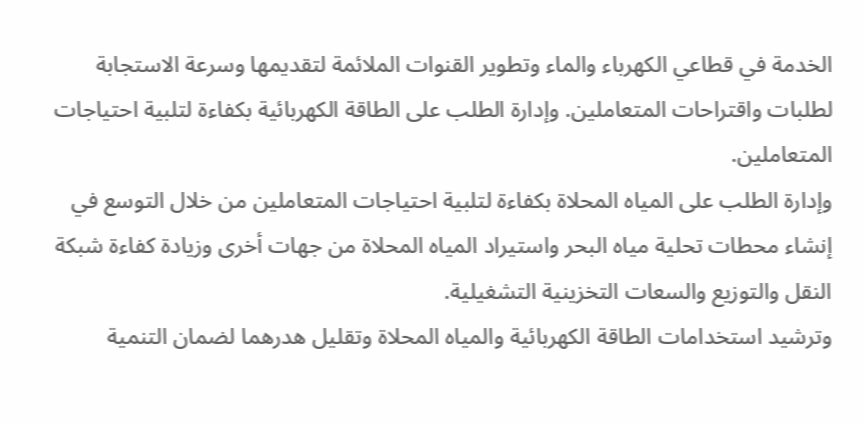الخدمة في قطاعي الكهرباء والماء وتطوير القنوات الملائمة لتقديمها وسرعة الاستجابة لطلبات واقتراحات المتعاملين. وإدارة الطلب على الطاقة الكهربائية بكفاءة لتلبية احتياجات المتعاملين.
وإدارة الطلب على المياه المحلاة بكفاءة لتلبية احتياجات المتعاملين من خلال التوسع في إنشاء محطات تحلية مياه البحر واستيراد المياه المحلاة من جهات أخرى وزيادة كفاءة شبكة النقل والتوزيع والسعات التخزينية التشغيلية.
وترشيد استخدامات الطاقة الكهربائية والمياه المحلاة وتقليل هدرهما لضمان التنمية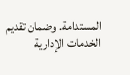المستدامة. وضمان تقديم الخدمات الإدارية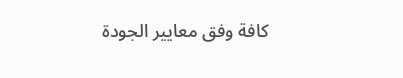كافة وفق معايير الجودة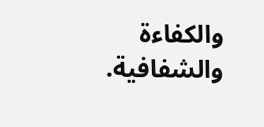والكفاءة والشفافية.